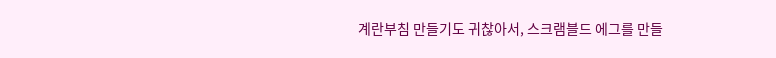계란부침 만들기도 귀찮아서, 스크램블드 에그를 만들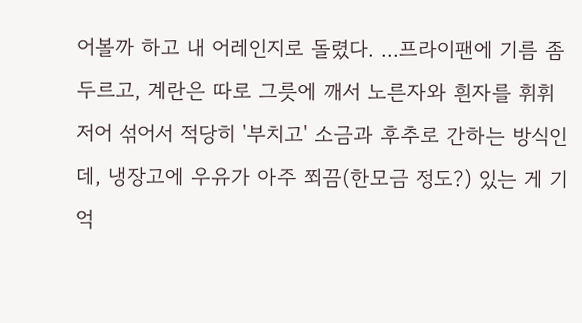어볼까 하고 내 어레인지로 돌렸다. ...프라이팬에 기름 좀 두르고, 계란은 따로 그릇에 깨서 노른자와 흰자를 휘휘 저어 섞어서 적당히 '부치고' 소금과 후추로 간하는 방식인데, 냉장고에 우유가 아주 쬐끔(한모금 정도?) 있는 게 기억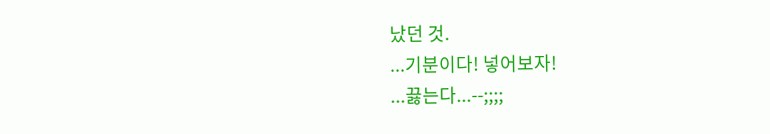났던 것.
...기분이다! 넣어보자!
...끓는다...--;;;;